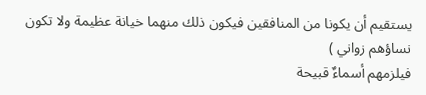يستقيم أن يكونا من المنافقين فيكون ذلك منهما خيانة عظيمة ولا تكون نساؤهم زواني )
فيلزمهم أسماءٌ قبيحة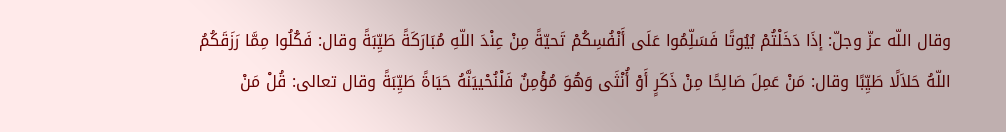وقال اللّه عزّ وجلّ: إذَا دَخَلْتُمْ بُيُوتًا فَسَلِّمُوا عَلَى أَنْفُسِكُمْ تَحيّةً مِنْ عِنْدَ اللّهِ مُبَارَكَةً طَيِّبَةً وقال: فَكُلُوا مِمَّا رَزَقَكُمُ اللّهُ حَلاَلًا طَيِّبًا وقال: مَنْ عَمِلَ صَالِحًا مِنْ ذَكَرٍ أَوْ أُنْثَى وَهُوَ مُؤْمِنٌ فَلْنُحْييَنَّهُ حَيَاةً طَيِّبَةً وقال تعالى: قُلْ مَنْ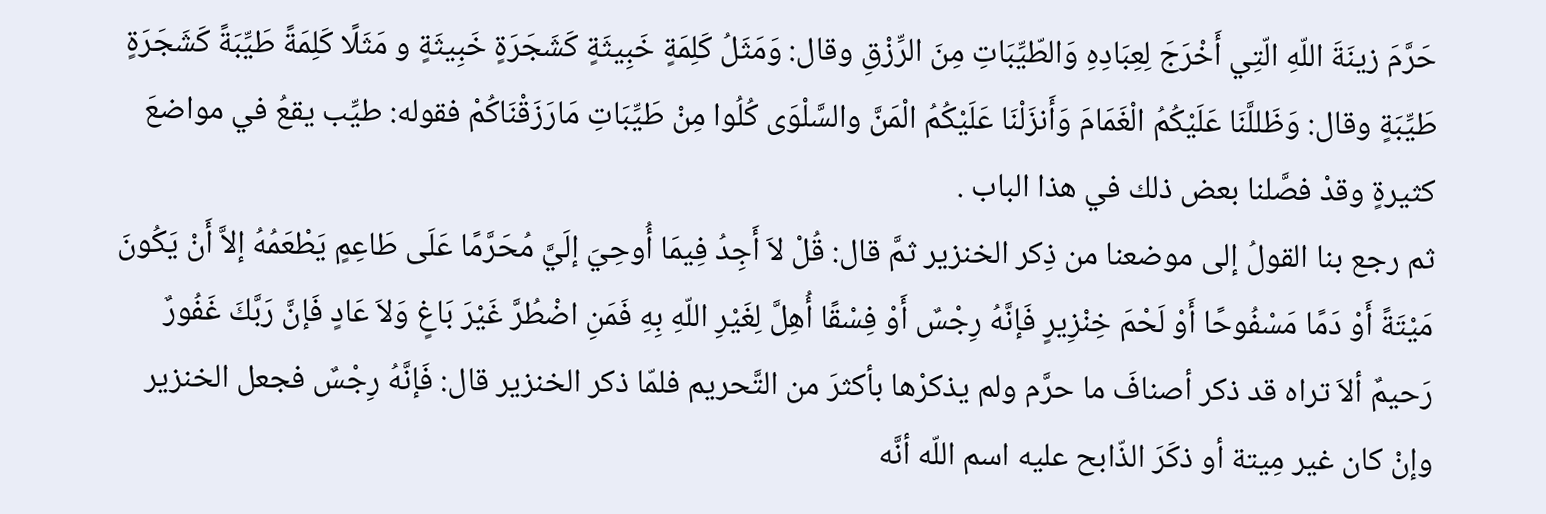حَرَّمَ زينَةَ اللّهِ الّتِي أَخْرَجَ لِعِبَادِهِ وَالطّيِّبَاتِ مِنَ الرِّزْقِ وقال: وَمَثَلُ كَلِمَةٍ خَبِيثَةٍ كَشَجَرَةٍ خَبِيثَةٍ و مَثَلًا كَلِمَةً طَيِّبَةً كَشَجَرَةٍ طَيِّبَةٍ وقال: وَظَللَّنَا عَلَيْكُمُ الْغَمَامَ وَأَنزَلْنَا عَلَيْكُمُ الْمَنَّ والسَّلْوَى كُلُوا مِنْ طَيِّبَاتِ مَارَزَقْنَاكُمْ فقوله: طيِّب يقعُ في مواضعَ كثيرةٍ وقدْ فصَّلنا بعض ذلك في هذا الباب .
ثم رجع بنا القولُ إلى موضعنا من ذِكر الخنزير ثمَّ قال: قُلْ لاَ أَجِدُ فِيمَا أُوحِيَ إلَيَّ مُحَرَّمًا عَلَى طَاعِمٍ يَطْعَمُهُ إلاَّ أَنْ يَكُونَ مَيْتَةً أَوْ دَمًا مَسْفُوحًا أَوْ لَحْمَ خِنْزِيرٍ فَإنَّهُ رِجْسٌ أَوْ فِسْقًا أُهِلَّ لِغَيْرِ اللّهِ بِهِ فَمَنِ اضْطُرَّ غَيْرَ بَاغٍ وَلاَ عَادٍ فَإنَّ رَبَّكَ غَفُورٌ رَحيمٌ ألاَ تراه قد ذكر أصنافَ ما حرَّم ولم يذكرْها بأكثرَ من التَّحريم فلمّا ذكر الخنزير قال: فَإنَّهُ رِجْسٌ فجعل الخنزير وإنْ كان غير مِيتة أو ذكَرَ الذّابح عليه اسم اللّه أنَّه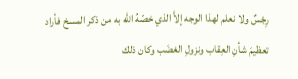رِجْسٌ ولا نعلم لهذا الوجه إلاَّ الذي خصّهُ اللّه به من ذكر المسخ فأراد تعظيمَ شأنِ العِقاب ونزولِ الغضَب وكان ذلك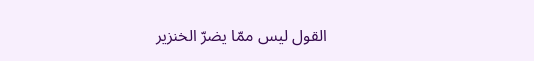القول ليس ممّا يضرّ الخنزير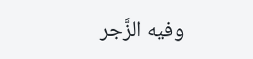وفيه الزَّجر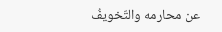عن محارمه والتّخويفُ